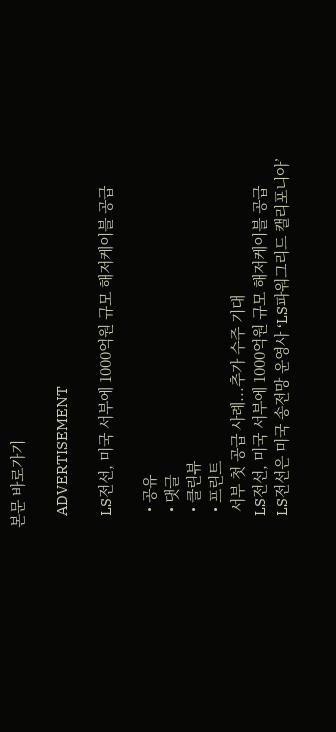본문 바로가기

    ADVERTISEMENT

    LS전선, 미국 서부에 1000억원 규모 해저케이블 공급

    • 공유
    • 댓글
    • 클린뷰
    • 프린트
    서부 첫 공급 사례...추가 수주 기대
    LS전선, 미국 서부에 1000억원 규모 해저케이블 공급
    LS전선은 미국 송전망 운영사 ‘LS파워그리드 캘리포니아’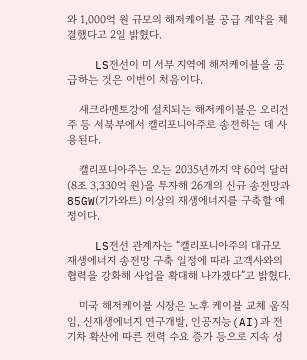와 1,000억 원 규모의 해저케이블 공급 계약을 체결했다고 2일 밝혔다.

    LS전선이 미 서부 지역에 해저케이블을 공급하는 것은 이번이 처음이다.

    새크라멘토강에 설치되는 해저케이블은 오리건주 등 서북부에서 캘리포니아주로 송전하는 데 사용된다.

    캘리포니아주는 오는 2035년까지 약 60억 달러(8조 3,330억 원)을 투자해 26개의 신규 송전망과 85GW(기가와트) 이상의 재생에너지를 구축할 예정이다.

    LS전선 관계자는 “캘리포니아주의 대규모 재생에너지 송전망 구축 일정에 따라 고객사와의 협력을 강화해 사업을 확대해 나가겠다”고 밝혔다.

    미국 해저케이블 시장은 노후 케이블 교체 움직임, 신재생에너지 연구개발, 인공지능(AI)과 전기차 확산에 따른 전력 수요 증가 등으로 지속 성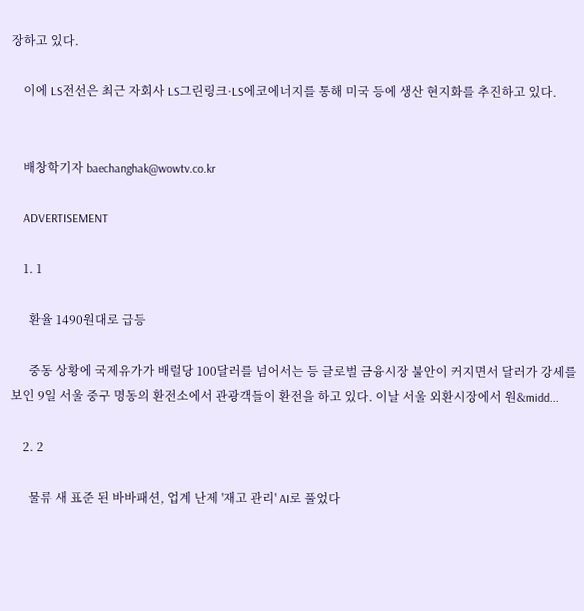장하고 있다.

    이에 LS전선은 최근 자회사 LS그린링크·LS에코에너지를 통해 미국 등에 생산 현지화를 추진하고 있다.


    배창학기자 baechanghak@wowtv.co.kr

    ADVERTISEMENT

    1. 1

      환율 1490원대로 급등

      중동 상황에 국제유가가 배럴당 100달러를 넘어서는 등 글로벌 금융시장 불안이 커지면서 달러가 강세를 보인 9일 서울 중구 명동의 환전소에서 관광객들이 환전을 하고 있다. 이날 서울 외환시장에서 원&midd...

    2. 2

      물류 새 표준 된 바바패션, 업계 난제 '재고 관리' AI로 풀었다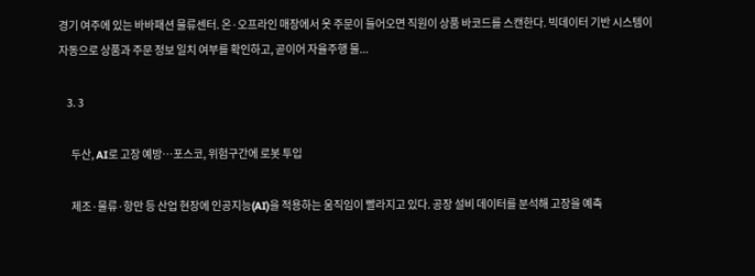경기 여주에 있는 바바패션 물류센터. 온·오프라인 매장에서 옷 주문이 들어오면 직원이 상품 바코드를 스캔한다. 빅데이터 기반 시스템이 자동으로 상품과 주문 정보 일치 여부를 확인하고, 곧이어 자율주행 물...

    3. 3

      두산, AI로 고장 예방…포스코, 위험구간에 로봇 투입

      제조·물류·항만 등 산업 현장에 인공지능(AI)을 적용하는 움직임이 빨라지고 있다. 공장 설비 데이터를 분석해 고장을 예측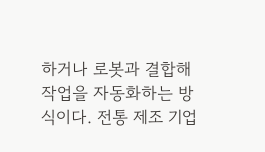하거나 로봇과 결합해 작업을 자동화하는 방식이다. 전통 제조 기업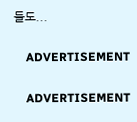들도...

    ADVERTISEMENT

    ADVERTISEMENT